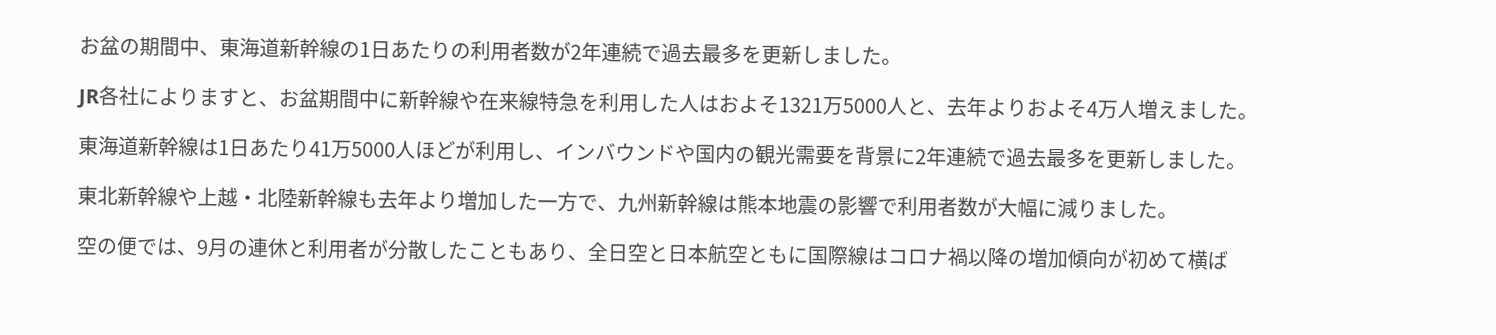お盆の期間中、東海道新幹線の1日あたりの利用者数が2年連続で過去最多を更新しました。

JR各社によりますと、お盆期間中に新幹線や在来線特急を利用した人はおよそ1321万5000人と、去年よりおよそ4万人増えました。

東海道新幹線は1日あたり41万5000人ほどが利用し、インバウンドや国内の観光需要を背景に2年連続で過去最多を更新しました。

東北新幹線や上越・北陸新幹線も去年より増加した一方で、九州新幹線は熊本地震の影響で利用者数が大幅に減りました。

空の便では、9月の連休と利用者が分散したこともあり、全日空と日本航空ともに国際線はコロナ禍以降の増加傾向が初めて横ば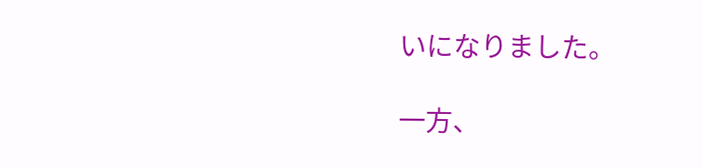いになりました。

一方、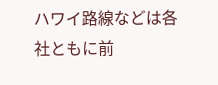ハワイ路線などは各社ともに前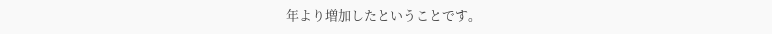年より増加したということです。